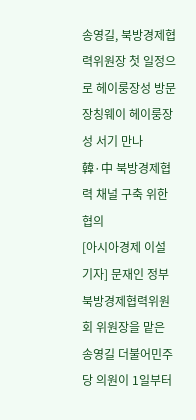송영길, 북방경제협력위원장 첫 일정으로 헤이룽장성 방문
장칭웨이 헤이룽장성 서기 만나
韓·中 북방경제협력 채널 구축 위한 협의
[아시아경제 이설 기자] 문재인 정부 북방경제협력위원회 위원장을 맡은 송영길 더불어민주당 의원이 1일부터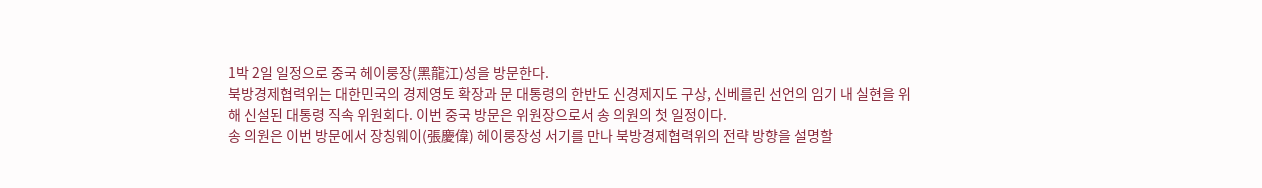1박 2일 일정으로 중국 헤이룽장(黑龍江)성을 방문한다.
북방경제협력위는 대한민국의 경제영토 확장과 문 대통령의 한반도 신경제지도 구상, 신베를린 선언의 임기 내 실현을 위해 신설된 대통령 직속 위원회다. 이번 중국 방문은 위원장으로서 송 의원의 첫 일정이다.
송 의원은 이번 방문에서 장칭웨이(張慶偉) 헤이룽장성 서기를 만나 북방경제협력위의 전략 방향을 설명할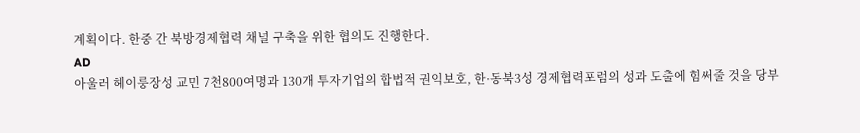계획이다. 한중 간 북방경제협력 채널 구축을 위한 협의도 진행한다.
AD
아울러 헤이룽장성 교민 7천800여명과 130개 투자기업의 합법적 권익보호, 한·동북3성 경제협력포럼의 성과 도출에 힘써줄 것을 당부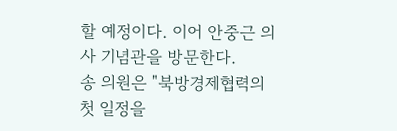할 예정이다. 이어 안중근 의사 기념관을 방문한다.
송 의원은 "북방경제협력의 첫 일정을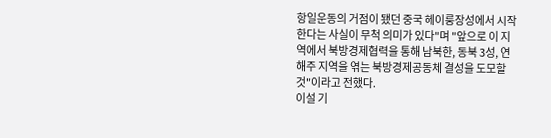항일운동의 거점이 됐던 중국 헤이룽장성에서 시작한다는 사실이 무척 의미가 있다"며 "앞으로 이 지역에서 북방경제협력을 통해 남북한, 동북 3성, 연해주 지역을 엮는 북방경제공동체 결성을 도모할 것"이라고 전했다.
이설 기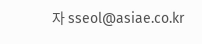자 sseol@asiae.co.kr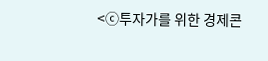<ⓒ투자가를 위한 경제콘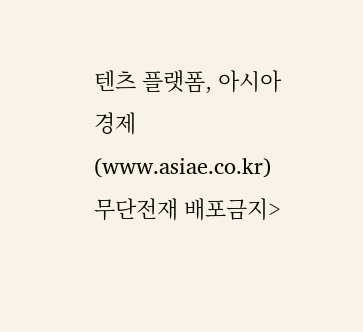텐츠 플랫폼, 아시아경제(www.asiae.co.kr) 무단전재 배포금지>